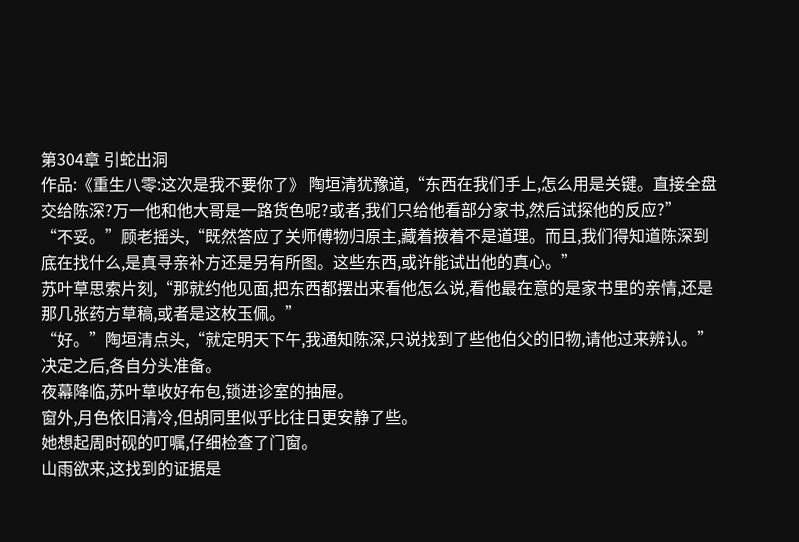第304章 引蛇出洞
作品:《重生八零:这次是我不要你了》 陶垣清犹豫道,“东西在我们手上,怎么用是关键。直接全盘交给陈深?万一他和他大哥是一路货色呢?或者,我们只给他看部分家书,然后试探他的反应?”
“不妥。”顾老摇头,“既然答应了关师傅物归原主,藏着掖着不是道理。而且,我们得知道陈深到底在找什么,是真寻亲补方还是另有所图。这些东西,或许能试出他的真心。”
苏叶草思索片刻,“那就约他见面,把东西都摆出来看他怎么说,看他最在意的是家书里的亲情,还是那几张药方草稿,或者是这枚玉佩。”
“好。”陶垣清点头,“就定明天下午,我通知陈深,只说找到了些他伯父的旧物,请他过来辨认。”
决定之后,各自分头准备。
夜幕降临,苏叶草收好布包,锁进诊室的抽屉。
窗外,月色依旧清冷,但胡同里似乎比往日更安静了些。
她想起周时砚的叮嘱,仔细检查了门窗。
山雨欲来,这找到的证据是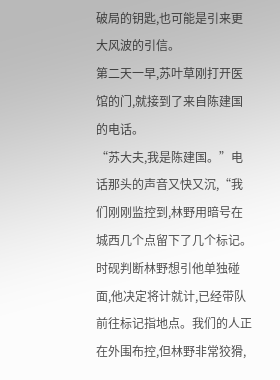破局的钥匙,也可能是引来更大风波的引信。
第二天一早,苏叶草刚打开医馆的门,就接到了来自陈建国的电话。
“苏大夫,我是陈建国。”电话那头的声音又快又沉,“我们刚刚监控到,林野用暗号在城西几个点留下了几个标记。时砚判断林野想引他单独碰面,他决定将计就计,已经带队前往标记指地点。我们的人正在外围布控,但林野非常狡猾,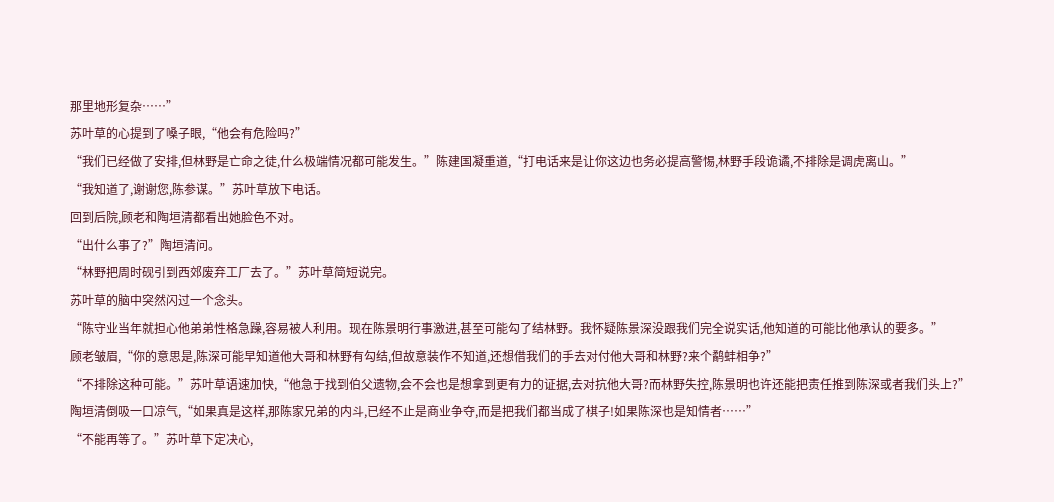那里地形复杂……”
苏叶草的心提到了嗓子眼,“他会有危险吗?”
“我们已经做了安排,但林野是亡命之徒,什么极端情况都可能发生。”陈建国凝重道,“打电话来是让你这边也务必提高警惕,林野手段诡谲,不排除是调虎离山。”
“我知道了,谢谢您,陈参谋。”苏叶草放下电话。
回到后院,顾老和陶垣清都看出她脸色不对。
“出什么事了?”陶垣清问。
“林野把周时砚引到西郊废弃工厂去了。”苏叶草简短说完。
苏叶草的脑中突然闪过一个念头。
“陈守业当年就担心他弟弟性格急躁,容易被人利用。现在陈景明行事激进,甚至可能勾了结林野。我怀疑陈景深没跟我们完全说实话,他知道的可能比他承认的要多。”
顾老皱眉,“你的意思是,陈深可能早知道他大哥和林野有勾结,但故意装作不知道,还想借我们的手去对付他大哥和林野?来个鹬蚌相争?”
“不排除这种可能。”苏叶草语速加快,“他急于找到伯父遗物,会不会也是想拿到更有力的证据,去对抗他大哥?而林野失控,陈景明也许还能把责任推到陈深或者我们头上?”
陶垣清倒吸一口凉气,“如果真是这样,那陈家兄弟的内斗,已经不止是商业争夺,而是把我们都当成了棋子!如果陈深也是知情者……”
“不能再等了。”苏叶草下定决心,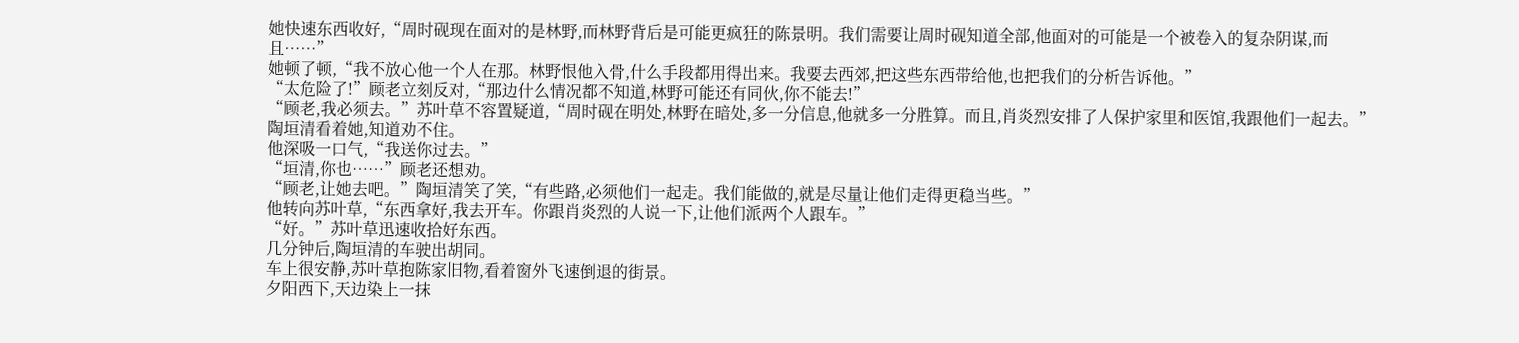她快速东西收好,“周时砚现在面对的是林野,而林野背后是可能更疯狂的陈景明。我们需要让周时砚知道全部,他面对的可能是一个被卷入的复杂阴谋,而且……”
她顿了顿,“我不放心他一个人在那。林野恨他入骨,什么手段都用得出来。我要去西郊,把这些东西带给他,也把我们的分析告诉他。”
“太危险了!”顾老立刻反对,“那边什么情况都不知道,林野可能还有同伙,你不能去!”
“顾老,我必须去。”苏叶草不容置疑道,“周时砚在明处,林野在暗处,多一分信息,他就多一分胜算。而且,肖炎烈安排了人保护家里和医馆,我跟他们一起去。”
陶垣清看着她,知道劝不住。
他深吸一口气,“我送你过去。”
“垣清,你也……”顾老还想劝。
“顾老,让她去吧。”陶垣清笑了笑,“有些路,必须他们一起走。我们能做的,就是尽量让他们走得更稳当些。”
他转向苏叶草,“东西拿好,我去开车。你跟肖炎烈的人说一下,让他们派两个人跟车。”
“好。”苏叶草迅速收拾好东西。
几分钟后,陶垣清的车驶出胡同。
车上很安静,苏叶草抱陈家旧物,看着窗外飞速倒退的街景。
夕阳西下,天边染上一抹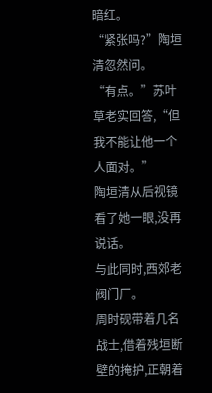暗红。
“紧张吗?”陶垣清忽然问。
“有点。”苏叶草老实回答,“但我不能让他一个人面对。”
陶垣清从后视镜看了她一眼,没再说话。
与此同时,西郊老阀门厂。
周时砚带着几名战士,借着残垣断壁的掩护,正朝着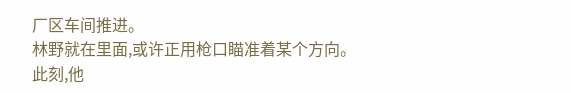厂区车间推进。
林野就在里面,或许正用枪口瞄准着某个方向。
此刻,他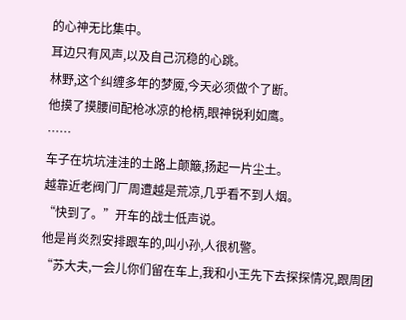的心神无比集中。
耳边只有风声,以及自己沉稳的心跳。
林野,这个纠缠多年的梦魇,今天必须做个了断。
他摸了摸腰间配枪冰凉的枪柄,眼神锐利如鹰。
……
车子在坑坑洼洼的土路上颠簸,扬起一片尘土。
越靠近老阀门厂周遭越是荒凉,几乎看不到人烟。
“快到了。”开车的战士低声说。
他是肖炎烈安排跟车的,叫小孙,人很机警。
“苏大夫,一会儿你们留在车上,我和小王先下去探探情况,跟周团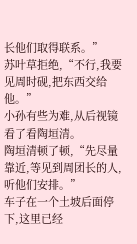长他们取得联系。”
苏叶草拒绝,“不行,我要见周时砚,把东西交给他。”
小孙有些为难,从后视镜看了看陶垣清。
陶垣清顿了顿,“先尽量靠近,等见到周团长的人,听他们安排。”
车子在一个土坡后面停下,这里已经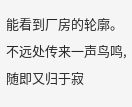能看到厂房的轮廓。
不远处传来一声鸟鸣,随即又归于寂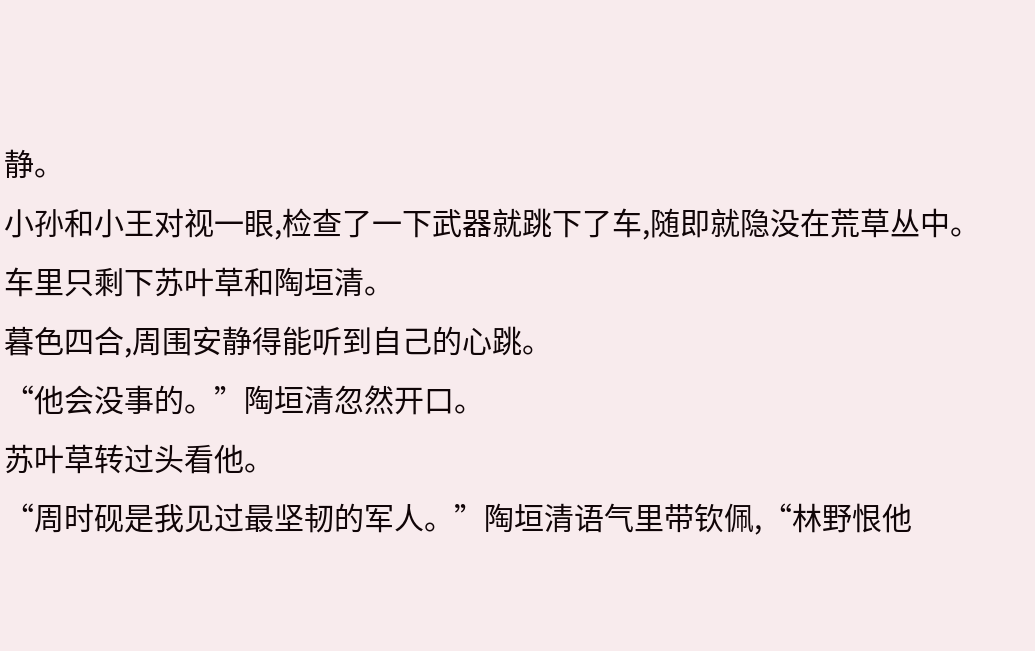静。
小孙和小王对视一眼,检查了一下武器就跳下了车,随即就隐没在荒草丛中。
车里只剩下苏叶草和陶垣清。
暮色四合,周围安静得能听到自己的心跳。
“他会没事的。”陶垣清忽然开口。
苏叶草转过头看他。
“周时砚是我见过最坚韧的军人。”陶垣清语气里带钦佩,“林野恨他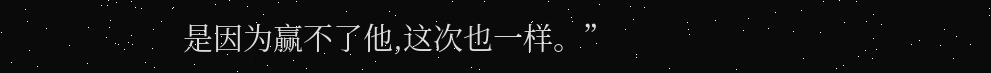是因为赢不了他,这次也一样。”